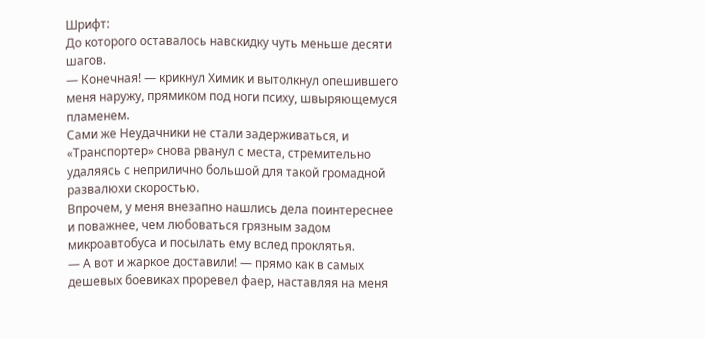Шрифт:
До которого оставалось навскидку чуть меньше десяти шагов.
— Конечная! — крикнул Химик и вытолкнул опешившего меня наружу, прямиком под ноги психу, швыряющемуся пламенем.
Сами же Неудачники не стали задерживаться, и «Транспортер» снова рванул с места, стремительно удаляясь с неприлично большой для такой громадной развалюхи скоростью.
Впрочем, у меня внезапно нашлись дела поинтереснее и поважнее, чем любоваться грязным задом микроавтобуса и посылать ему вслед проклятья.
— А вот и жаркое доставили! — прямо как в самых дешевых боевиках проревел фаер, наставляя на меня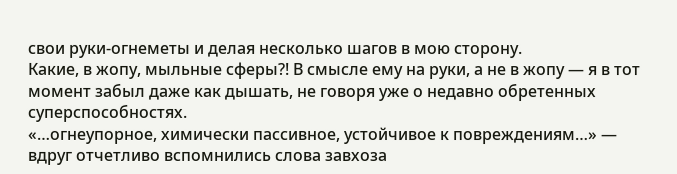свои руки-огнеметы и делая несколько шагов в мою сторону.
Какие, в жопу, мыльные сферы?! В смысле ему на руки, а не в жопу — я в тот момент забыл даже как дышать, не говоря уже о недавно обретенных суперспособностях.
«…огнеупорное, химически пассивное, устойчивое к повреждениям…» — вдруг отчетливо вспомнились слова завхоза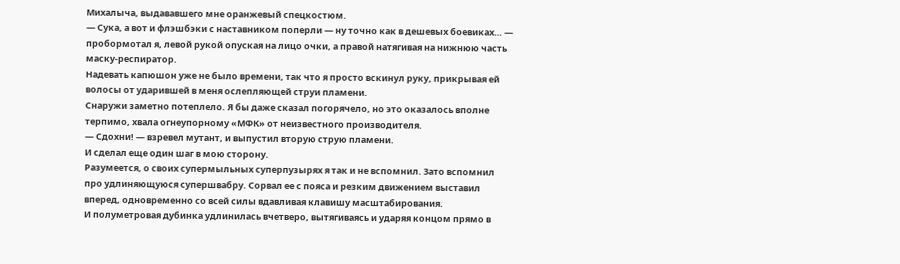Михалыча, выдававшего мне оранжевый спецкостюм.
— Сука, а вот и флэшбэки с наставником поперли — ну точно как в дешевых боевиках… — пробормотал я, левой рукой опуская на лицо очки, а правой натягивая на нижнюю часть маску-респиратор.
Надевать капюшон уже не было времени, так что я просто вскинул руку, прикрывая ей волосы от ударившей в меня ослепляющей струи пламени.
Снаружи заметно потеплело. Я бы даже сказал погорячело, но это оказалось вполне терпимо, хвала огнеупорному «МФК» от неизвестного производителя.
— Сдохни! — взревел мутант, и выпустил вторую струю пламени.
И сделал еще один шаг в мою сторону.
Разумеется, о своих супермыльных суперпузырях я так и не вспомнил. Зато вспомнил про удлиняющуюся супершвабру. Сорвал ее с пояса и резким движением выставил вперед, одновременно со всей силы вдавливая клавишу масштабирования.
И полуметровая дубинка удлинилась вчетверо, вытягиваясь и ударяя концом прямо в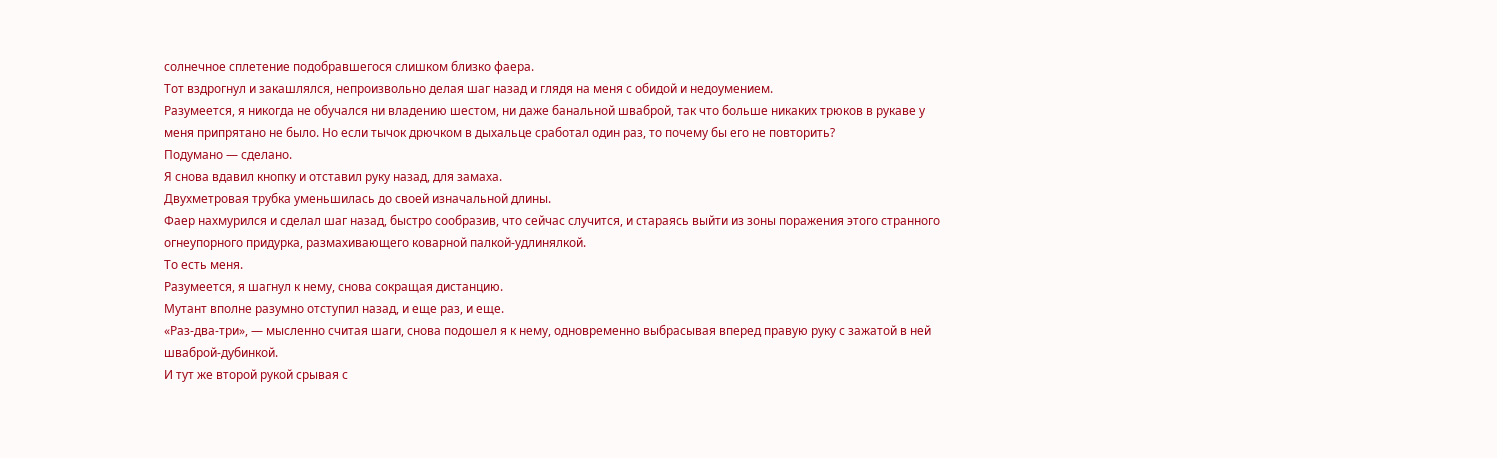солнечное сплетение подобравшегося слишком близко фаера.
Тот вздрогнул и закашлялся, непроизвольно делая шаг назад и глядя на меня с обидой и недоумением.
Разумеется, я никогда не обучался ни владению шестом, ни даже банальной шваброй, так что больше никаких трюков в рукаве у меня припрятано не было. Но если тычок дрючком в дыхальце сработал один раз, то почему бы его не повторить?
Подумано — сделано.
Я снова вдавил кнопку и отставил руку назад, для замаха.
Двухметровая трубка уменьшилась до своей изначальной длины.
Фаер нахмурился и сделал шаг назад, быстро сообразив, что сейчас случится, и стараясь выйти из зоны поражения этого странного огнеупорного придурка, размахивающего коварной палкой-удлинялкой.
То есть меня.
Разумеется, я шагнул к нему, снова сокращая дистанцию.
Мутант вполне разумно отступил назад, и еще раз, и еще.
«Раз-два-три», — мысленно считая шаги, снова подошел я к нему, одновременно выбрасывая вперед правую руку с зажатой в ней шваброй-дубинкой.
И тут же второй рукой срывая с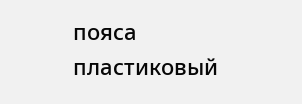пояса пластиковый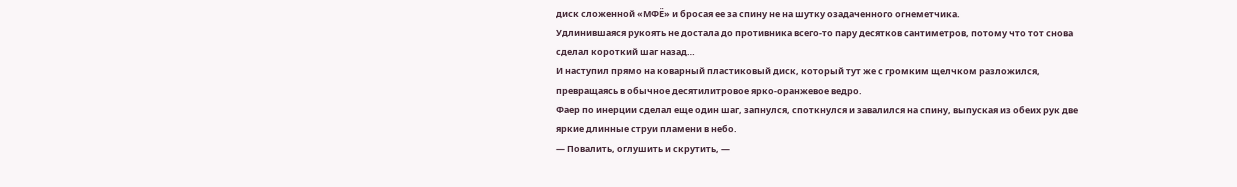диск сложенной «МФЁ» и бросая ее за спину не на шутку озадаченного огнеметчика.
Удлинившаяся рукоять не достала до противника всего-то пару десятков сантиметров, потому что тот снова сделал короткий шаг назад…
И наступил прямо на коварный пластиковый диск, который тут же с громким щелчком разложился, превращаясь в обычное десятилитровое ярко-оранжевое ведро.
Фаер по инерции сделал еще один шаг, запнулся, споткнулся и завалился на спину, выпуская из обеих рук две яркие длинные струи пламени в небо.
— Повалить, оглушить и скрутить, —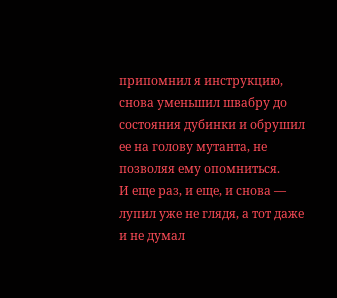припомнил я инструкцию, снова уменьшил швабру до состояния дубинки и обрушил ее на голову мутанта, не позволяя ему опомниться.
И еще раз, и еще, и снова — лупил уже не глядя, а тот даже и не думал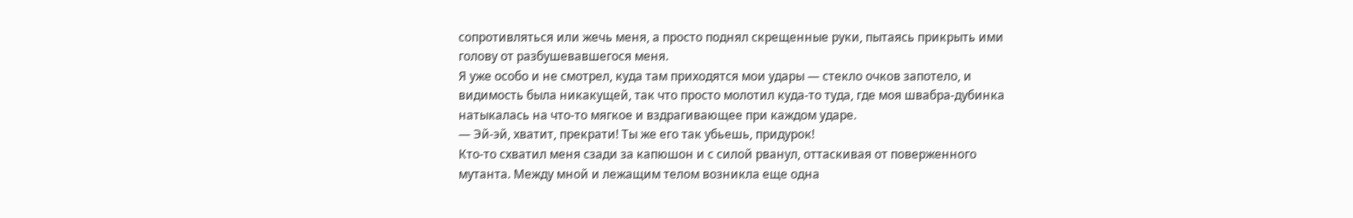сопротивляться или жечь меня, а просто поднял скрещенные руки, пытаясь прикрыть ими голову от разбушевавшегося меня.
Я уже особо и не смотрел, куда там приходятся мои удары — стекло очков запотело, и видимость была никакущей, так что просто молотил куда-то туда, где моя швабра-дубинка натыкалась на что-то мягкое и вздрагивающее при каждом ударе.
— Эй-эй, хватит, прекрати! Ты же его так убьешь, придурок!
Кто-то схватил меня сзади за капюшон и с силой рванул, оттаскивая от поверженного мутанта. Между мной и лежащим телом возникла еще одна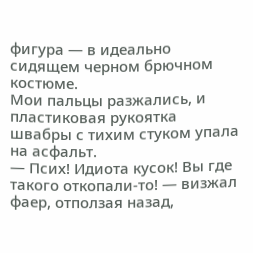фигура — в идеально сидящем черном брючном костюме.
Мои пальцы разжались, и пластиковая рукоятка швабры с тихим стуком упала на асфальт.
— Псих! Идиота кусок! Вы где такого откопали-то! — визжал фаер, отползая назад,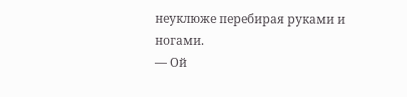неуклюже перебирая руками и ногами.
— Ой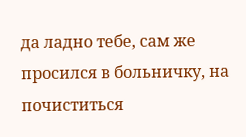да ладно тебе, сам же просился в больничку, на почиститься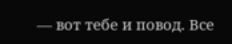— вот тебе и повод. Все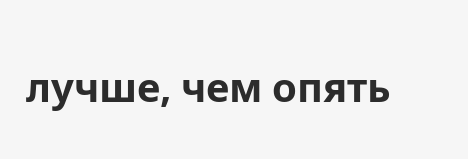лучше, чем опять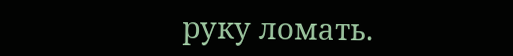руку ломать.